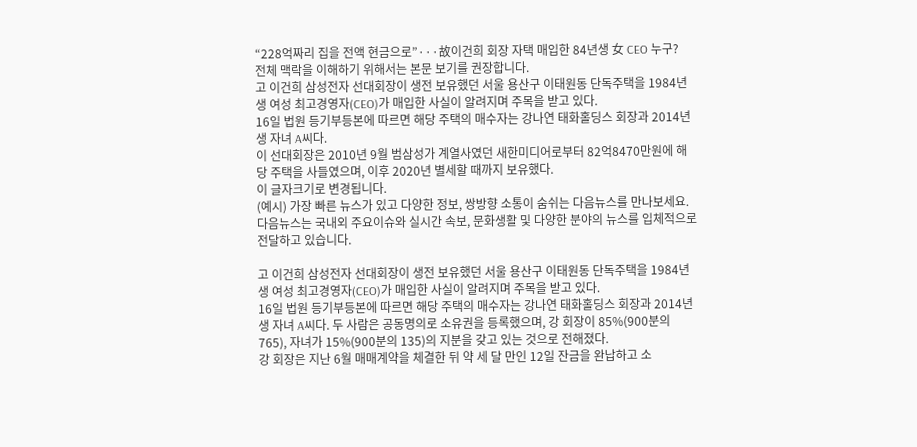“228억짜리 집을 전액 현금으로”···故이건희 회장 자택 매입한 84년생 女 CEO 누구?
전체 맥락을 이해하기 위해서는 본문 보기를 권장합니다.
고 이건희 삼성전자 선대회장이 생전 보유했던 서울 용산구 이태원동 단독주택을 1984년생 여성 최고경영자(CEO)가 매입한 사실이 알려지며 주목을 받고 있다.
16일 법원 등기부등본에 따르면 해당 주택의 매수자는 강나연 태화홀딩스 회장과 2014년생 자녀 A씨다.
이 선대회장은 2010년 9월 범삼성가 계열사였던 새한미디어로부터 82억8470만원에 해당 주택을 사들였으며, 이후 2020년 별세할 때까지 보유했다.
이 글자크기로 변경됩니다.
(예시) 가장 빠른 뉴스가 있고 다양한 정보, 쌍방향 소통이 숨쉬는 다음뉴스를 만나보세요. 다음뉴스는 국내외 주요이슈와 실시간 속보, 문화생활 및 다양한 분야의 뉴스를 입체적으로 전달하고 있습니다.

고 이건희 삼성전자 선대회장이 생전 보유했던 서울 용산구 이태원동 단독주택을 1984년생 여성 최고경영자(CEO)가 매입한 사실이 알려지며 주목을 받고 있다.
16일 법원 등기부등본에 따르면 해당 주택의 매수자는 강나연 태화홀딩스 회장과 2014년생 자녀 A씨다. 두 사람은 공동명의로 소유권을 등록했으며, 강 회장이 85%(900분의 765), 자녀가 15%(900분의 135)의 지분을 갖고 있는 것으로 전해졌다.
강 회장은 지난 6월 매매계약을 체결한 뒤 약 세 달 만인 12일 잔금을 완납하고 소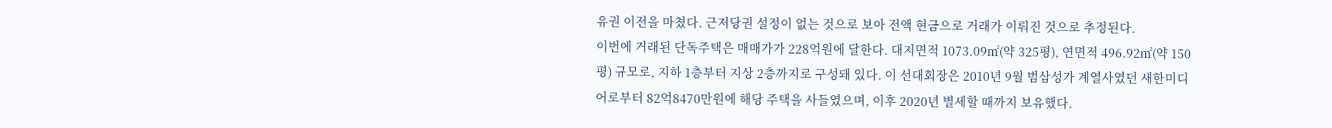유권 이전을 마쳤다. 근저당권 설정이 없는 것으로 보아 전액 현금으로 거래가 이뤄진 것으로 추정된다.
이번에 거래된 단독주택은 매매가가 228억원에 달한다. 대지면적 1073.09㎡(약 325평), 연면적 496.92㎡(약 150평) 규모로, 지하 1층부터 지상 2층까지로 구성돼 있다. 이 선대회장은 2010년 9월 범삼성가 계열사였던 새한미디어로부터 82억8470만원에 해당 주택을 사들였으며, 이후 2020년 별세할 때까지 보유했다.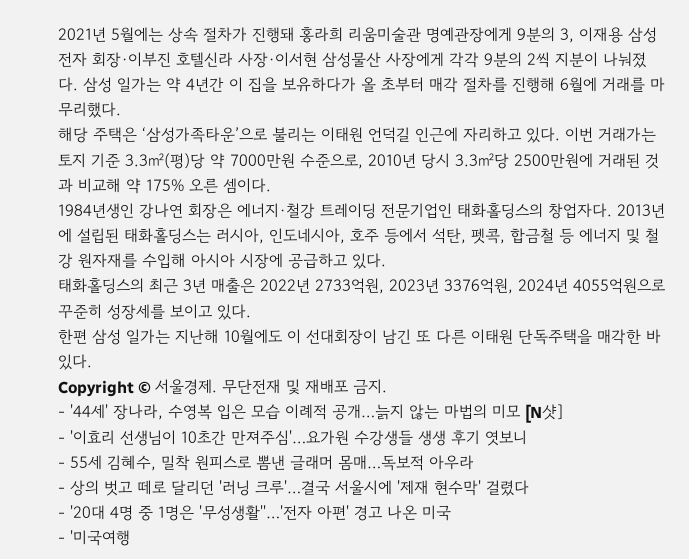2021년 5월에는 상속 절차가 진행돼 홍라희 리움미술관 명예관장에게 9분의 3, 이재용 삼성전자 회장·이부진 호텔신라 사장·이서현 삼성물산 사장에게 각각 9분의 2씩 지분이 나눠졌다. 삼성 일가는 약 4년간 이 집을 보유하다가 올 초부터 매각 절차를 진행해 6월에 거래를 마무리했다.
해당 주택은 ‘삼성가족타운’으로 불리는 이태원 언덕길 인근에 자리하고 있다. 이번 거래가는 토지 기준 3.3㎡(평)당 약 7000만원 수준으로, 2010년 당시 3.3㎡당 2500만원에 거래된 것과 비교해 약 175% 오른 셈이다.
1984년생인 강나연 회장은 에너지·철강 트레이딩 전문기업인 태화홀딩스의 창업자다. 2013년에 설립된 태화홀딩스는 러시아, 인도네시아, 호주 등에서 석탄, 펫콕, 합금철 등 에너지 및 철강 원자재를 수입해 아시아 시장에 공급하고 있다.
태화홀딩스의 최근 3년 매출은 2022년 2733억원, 2023년 3376억원, 2024년 4055억원으로 꾸준히 성장세를 보이고 있다.
한편 삼성 일가는 지난해 10월에도 이 선대회장이 남긴 또 다른 이태원 단독주택을 매각한 바 있다.
Copyright © 서울경제. 무단전재 및 재배포 금지.
- '44세' 장나라, 수영복 입은 모습 이례적 공개…늙지 않는 마법의 미모 [N샷]
- '이효리 선생님이 10초간 만져주심'…요가원 수강생들 생생 후기 엿보니
- 55세 김혜수, 밀착 원피스로 뽐낸 글래머 몸매…독보적 아우라
- 상의 벗고 떼로 달리던 '러닝 크루'…결국 서울시에 '제재 현수막' 걸렸다
- '20대 4명 중 1명은 '무성생활''…'전자 아편' 경고 나온 미국
- '미국여행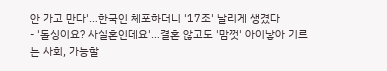안 가고 만다'…한국인 체포하더니 '17조' 날리게 생겼다
- '돌싱이요? 사실혼인데요'…결혼 않고도 '맘껏' 아이낳아 기르는 사회, 가능할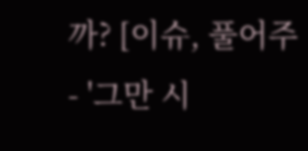까? [이슈, 풀어주
- '그만 시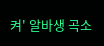켜' 알바생 곡소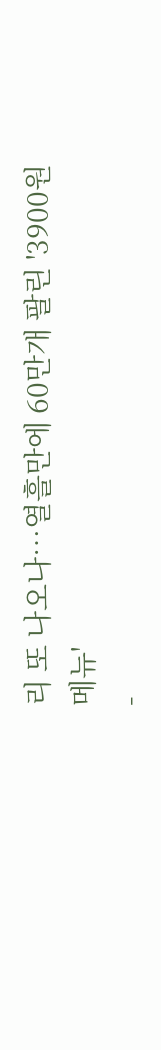리 또 나오나…열흘만에 60만개 팔린 '3900원 메뉴'
-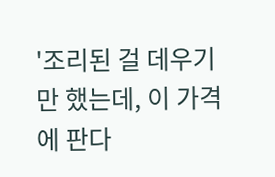'조리된 걸 데우기만 했는데, 이 가격에 판다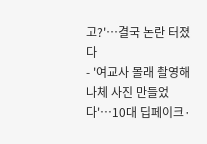고?'…결국 논란 터졌다
- '여교사 몰래 촬영해 나체 사진 만들었다'…10대 딥페이크·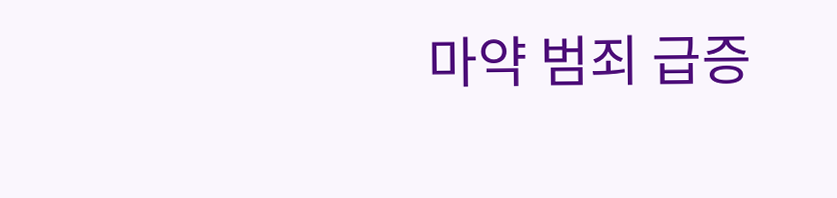마약 범죄 급증